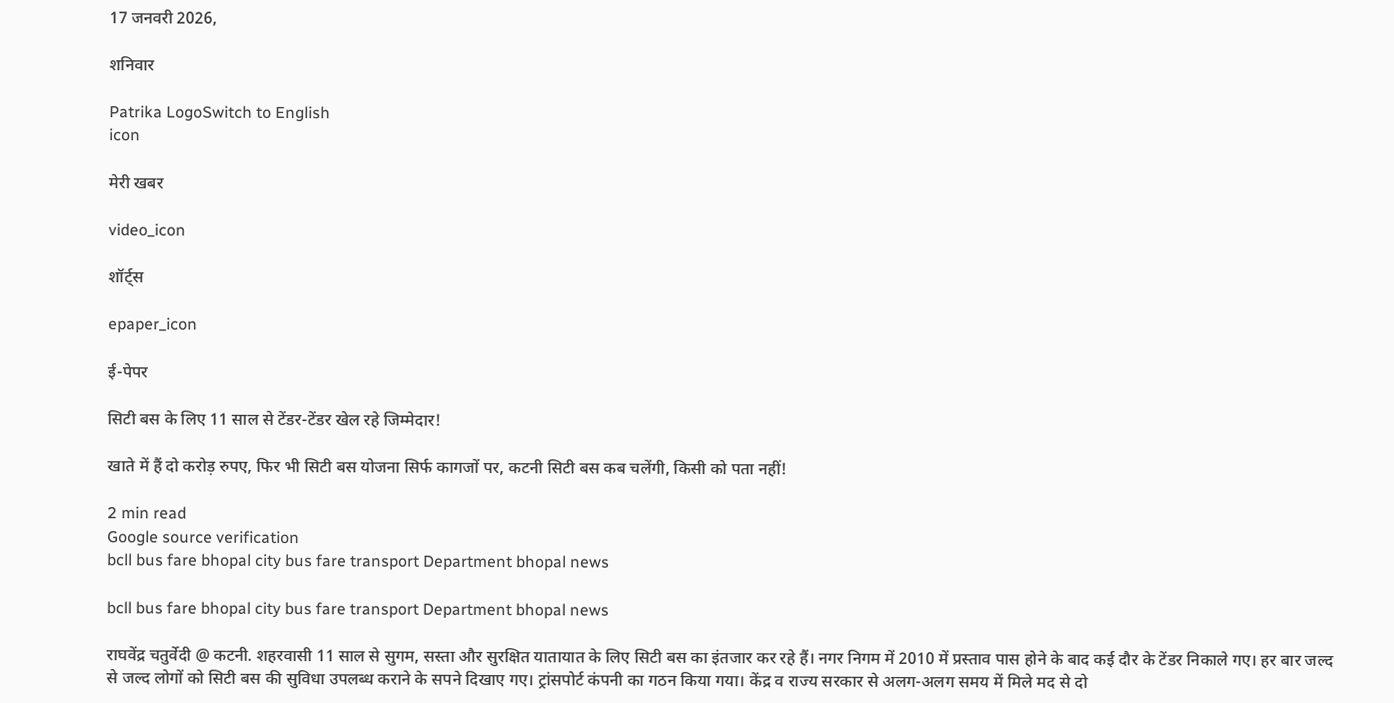17 जनवरी 2026,

शनिवार

Patrika LogoSwitch to English
icon

मेरी खबर

video_icon

शॉर्ट्स

epaper_icon

ई-पेपर

सिटी बस के लिए 11 साल से टेंडर-टेंडर खेल रहे जिम्मेदार!

खाते में हैं दो करोड़ रुपए, फिर भी सिटी बस योजना सिर्फ कागजों पर, कटनी सिटी बस कब चलेंगी, किसी को पता नहीं!

2 min read
Google source verification
bcll bus fare bhopal city bus fare transport Department bhopal news

bcll bus fare bhopal city bus fare transport Department bhopal news

राघवेंद्र चतुर्वेदी @ कटनी. शहरवासी 11 साल से सुगम, सस्ता और सुरक्षित यातायात के लिए सिटी बस का इंतजार कर रहे हैं। नगर निगम में 2010 में प्रस्ताव पास होने के बाद कई दौर के टेंडर निकाले गए। हर बार जल्द से जल्द लोगों को सिटी बस की सुविधा उपलब्ध कराने के सपने दिखाए गए। ट्रांसपोर्ट कंपनी का गठन किया गया। केंद्र व राज्य सरकार से अलग-अलग समय में मिले मद से दो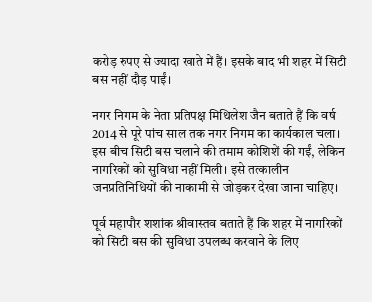करोड़ रुपए से ज्यादा खाते में हैं। इसके बाद भी शहर में सिटी बस नहीं दौड़ पाईं।

नगर निगम के नेता प्रतिपक्ष मिथिलेश जैन बताते हैं कि वर्ष 2014 से पूरे पांच साल तक नगर निगम का कार्यकाल चला। इस बीच सिटी बस चलाने की तमाम कोशिशें की गईं, लेकिन नागरिकों को सुविधा नहीं मिली। इसे तत्कालीन जनप्रतिनिधियों की नाकामी से जोड़कर देखा जाना चाहिए।

पूर्व महापौर शशांक श्रीवास्तव बताते हैं कि शहर में नागरिकों को सिटी बस की सुविधा उपलब्ध करवाने के लिए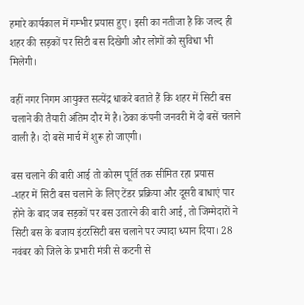हमारे कार्यकाल में गम्भीर प्रयास हुए। इसी का नतीजा है कि जल्द ही शहर की सड़कों पर सिटी बस दिखेगी और लोगों को सुविधा भी मिलेगी।

वहीं नगर निगम आयुक्त सत्येंद्र धाकरे बताते हैं कि शहर में सिटी बस चलाने की तैयारी अंतिम दौर में है। ठेका कंपनी जनवरी में दो बसें चलाने वाली है। दो बसें मार्च में शुरू हो जाएगी।

बस चलाने की बारी आई तो कोरम पूर्ति तक सीमित रहा प्रयास
-शहर में सिटी बस चलाने के लिए टेंडर प्रक्रिया और दूसरी बाधाएं पार होने के बाद जब सड़कों पर बस उतारने की बारी आई, तो जिम्मेदारों ने सिटी बस के बजाय इंटरसिटी बस चलाने पर ज्यादा ध्यान दिया। 28 नवंबर को जिले के प्रभारी मंत्री से कटनी से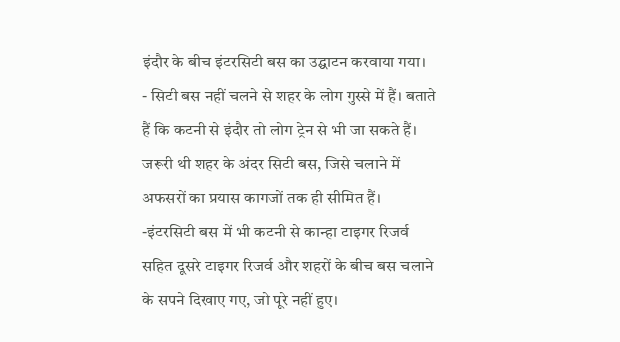इंदौर के बीच इंटरसिटी बस का उद्घाटन करवाया गया।
- सिटी बस नहीं चलने से शहर के लोग गुस्से में हैं। बताते हैं कि कटनी से इंदौर तो लोग ट्रेन से भी जा सकते हैं। जरूरी थी शहर के अंदर सिटी बस, जिसे चलाने में अफसरों का प्रयास कागजों तक ही सीमित हैं।
-इंटरसिटी बस में भी कटनी से कान्हा टाइगर रिजर्व सहित दूसरे टाइगर रिजर्व और शहरों के बीच बस चलाने के सपने दिखाए गए, जो पूरे नहीं हुए।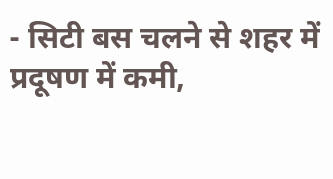- सिटी बस चलने से शहर में प्रदूषण में कमी,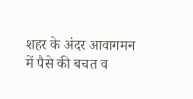शहर के अंदर आवागमन में पैसे की बचत व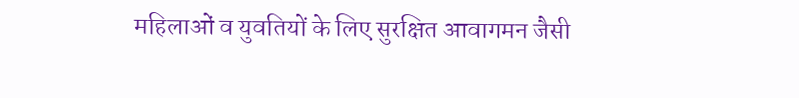महिलाओं व युवतियों के लिए सुरक्षित आवागमन जैसी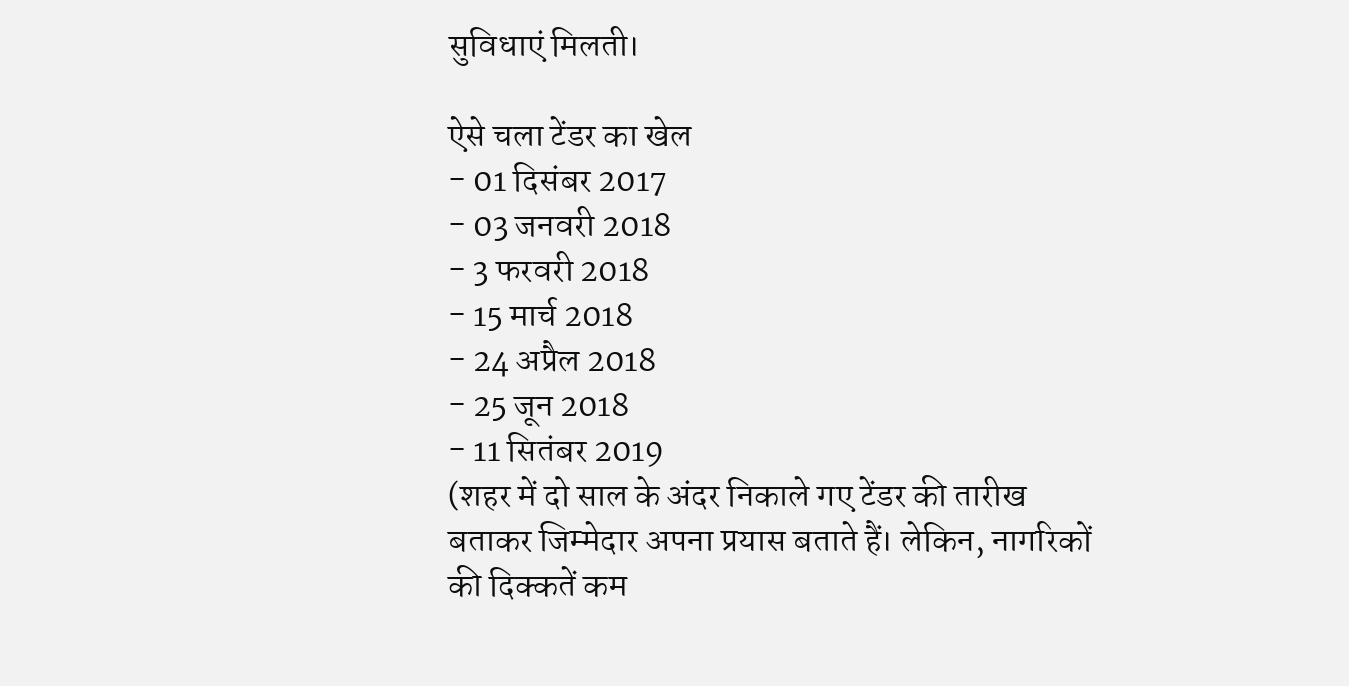सुविधाएं मिलती।

ऐसे चला टेंडर का खेल
- 01 दिसंबर 2017
- 03 जनवरी 2018
- 3 फरवरी 2018
- 15 मार्च 2018
- 24 अप्रैल 2018
- 25 जून 2018
- 11 सितंबर 2019
(शहर में दो साल के अंदर निकाले गए टेंडर की तारीख बताकर जिम्मेदार अपना प्रयास बताते हैं। लेकिन, नागरिकों की दिक्कतें कम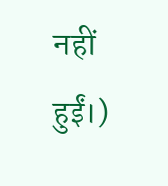नहीं हुईं।)